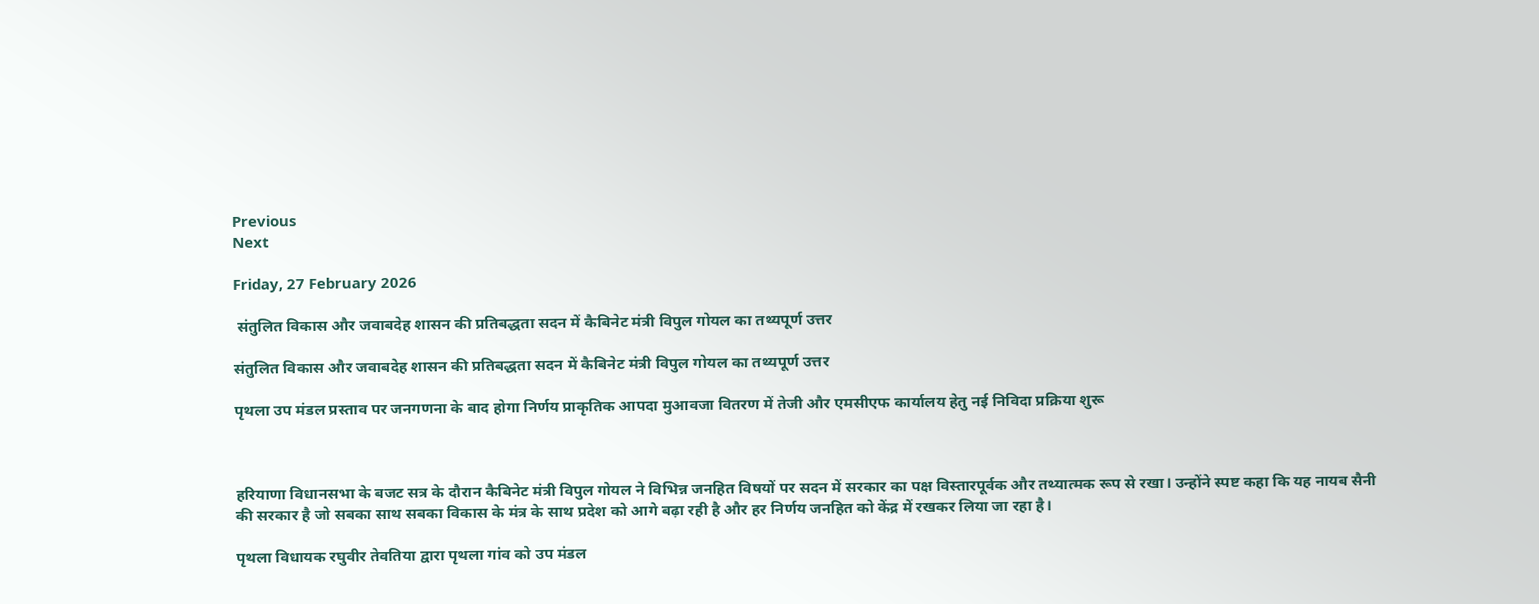Previous
Next

Friday, 27 February 2026

 संतुलित विकास और जवाबदेह शासन की प्रतिबद्धता सदन में कैबिनेट मंत्री विपुल गोयल का तथ्यपूर्ण उत्तर

संतुलित विकास और जवाबदेह शासन की प्रतिबद्धता सदन में कैबिनेट मंत्री विपुल गोयल का तथ्यपूर्ण उत्तर

पृथला उप मंडल प्रस्ताव पर जनगणना के बाद होगा निर्णय प्राकृतिक आपदा मुआवजा वितरण में तेजी और एमसीएफ कार्यालय हेतु नई निविदा प्रक्रिया शुरू



हरियाणा विधानसभा के बजट सत्र के दौरान कैबिनेट मंत्री विपुल गोयल ने विभिन्न जनहित विषयों पर सदन में सरकार का पक्ष विस्तारपूर्वक और तथ्यात्मक रूप से रखा। उन्होंने स्पष्ट कहा कि यह नायब सैनी की सरकार है जो सबका साथ सबका विकास के मंत्र के साथ प्रदेश को आगे बढ़ा रही है और हर निर्णय जनहित को केंद्र में रखकर लिया जा रहा है।

पृथला विधायक रघुवीर तेवतिया द्वारा पृथला गांव को उप मंडल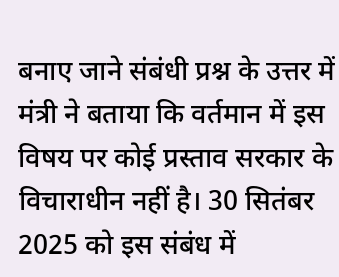बनाए जाने संबंधी प्रश्न के उत्तर में मंत्री ने बताया कि वर्तमान में इस विषय पर कोई प्रस्ताव सरकार के विचाराधीन नहीं है। 30 सितंबर 2025 को इस संबंध में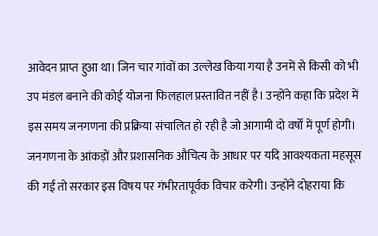आवेदन प्राप्त हुआ था। जिन चार गांवों का उल्लेख किया गया है उनमें से किसी को भी उप मंडल बनाने की कोई योजना फिलहाल प्रस्तावित नहीं है। उन्होंने कहा कि प्रदेश में इस समय जनगणना की प्रक्रिया संचालित हो रही है जो आगामी दो वर्षों में पूर्ण होगी। जनगणना के आंकड़ों और प्रशासनिक औचित्य के आधार पर यदि आवश्यकता महसूस की गई तो सरकार इस विषय पर गंभीरतापूर्वक विचार करेगी। उन्होंने दोहराया कि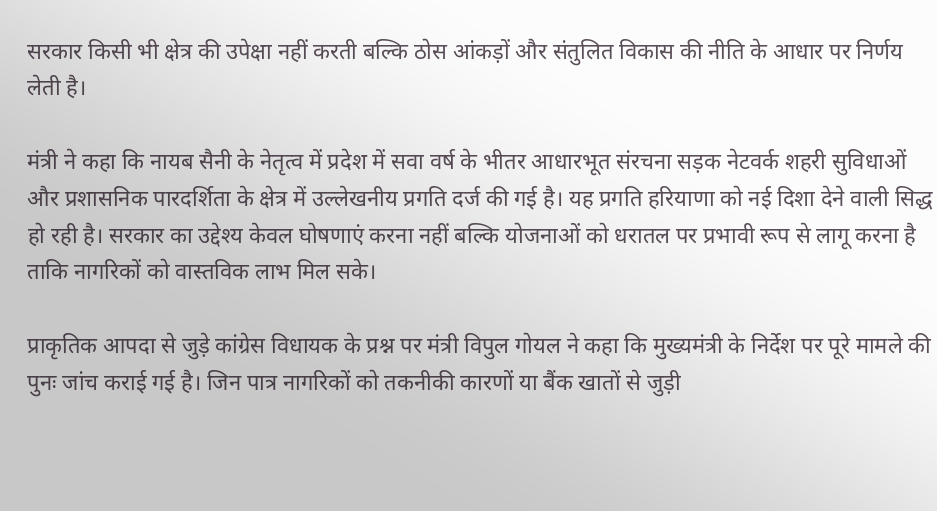सरकार किसी भी क्षेत्र की उपेक्षा नहीं करती बल्कि ठोस आंकड़ों और संतुलित विकास की नीति के आधार पर निर्णय लेती है।

मंत्री ने कहा कि नायब सैनी के नेतृत्व में प्रदेश में सवा वर्ष के भीतर आधारभूत संरचना सड़क नेटवर्क शहरी सुविधाओं और प्रशासनिक पारदर्शिता के क्षेत्र में उल्लेखनीय प्रगति दर्ज की गई है। यह प्रगति हरियाणा को नई दिशा देने वाली सिद्ध हो रही है। सरकार का उद्देश्य केवल घोषणाएं करना नहीं बल्कि योजनाओं को धरातल पर प्रभावी रूप से लागू करना है ताकि नागरिकों को वास्तविक लाभ मिल सके।

प्राकृतिक आपदा से जुड़े कांग्रेस विधायक के प्रश्न पर मंत्री विपुल गोयल ने कहा कि मुख्यमंत्री के निर्देश पर पूरे मामले की पुनः जांच कराई गई है। जिन पात्र नागरिकों को तकनीकी कारणों या बैंक खातों से जुड़ी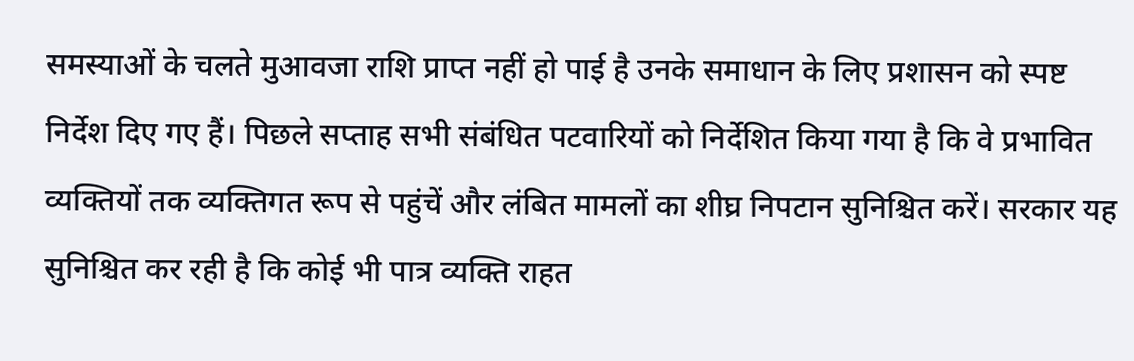समस्याओं के चलते मुआवजा राशि प्राप्त नहीं हो पाई है उनके समाधान के लिए प्रशासन को स्पष्ट निर्देश दिए गए हैं। पिछले सप्ताह सभी संबंधित पटवारियों को निर्देशित किया गया है कि वे प्रभावित व्यक्तियों तक व्यक्तिगत रूप से पहुंचें और लंबित मामलों का शीघ्र निपटान सुनिश्चित करें। सरकार यह सुनिश्चित कर रही है कि कोई भी पात्र व्यक्ति राहत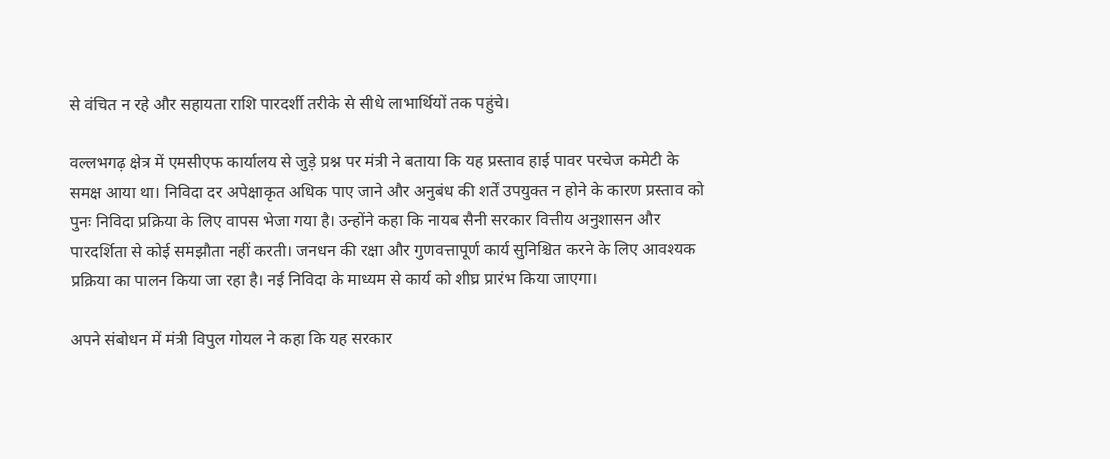से वंचित न रहे और सहायता राशि पारदर्शी तरीके से सीधे लाभार्थियों तक पहुंचे।

वल्लभगढ़ क्षेत्र में एमसीएफ कार्यालय से जुड़े प्रश्न पर मंत्री ने बताया कि यह प्रस्ताव हाई पावर परचेज कमेटी के समक्ष आया था। निविदा दर अपेक्षाकृत अधिक पाए जाने और अनुबंध की शर्तें उपयुक्त न होने के कारण प्रस्ताव को पुनः निविदा प्रक्रिया के लिए वापस भेजा गया है। उन्होंने कहा कि नायब सैनी सरकार वित्तीय अनुशासन और पारदर्शिता से कोई समझौता नहीं करती। जनधन की रक्षा और गुणवत्तापूर्ण कार्य सुनिश्चित करने के लिए आवश्यक प्रक्रिया का पालन किया जा रहा है। नई निविदा के माध्यम से कार्य को शीघ्र प्रारंभ किया जाएगा।

अपने संबोधन में मंत्री विपुल गोयल ने कहा कि यह सरकार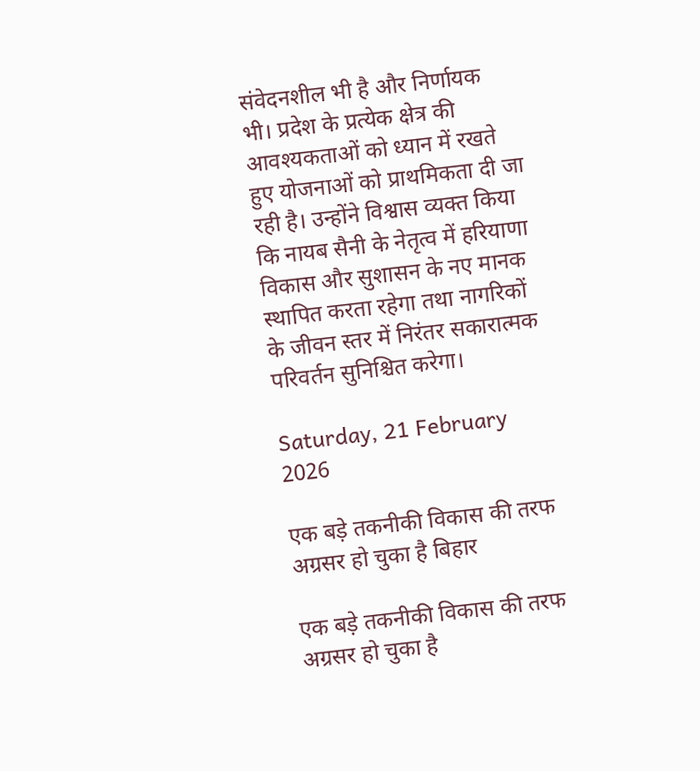संवेदनशील भी है और निर्णायक भी। प्रदेश के प्रत्येक क्षेत्र की आवश्यकताओं को ध्यान में रखते हुए योजनाओं को प्राथमिकता दी जा रही है। उन्होंने विश्वास व्यक्त किया कि नायब सैनी के नेतृत्व में हरियाणा विकास और सुशासन के नए मानक स्थापित करता रहेगा तथा नागरिकों के जीवन स्तर में निरंतर सकारात्मक परिवर्तन सुनिश्चित करेगा।

Saturday, 21 February 2026

एक बड़े तकनीकी विकास की तरफ अग्रसर हो चुका है बिहार

एक बड़े तकनीकी विकास की तरफ अग्रसर हो चुका है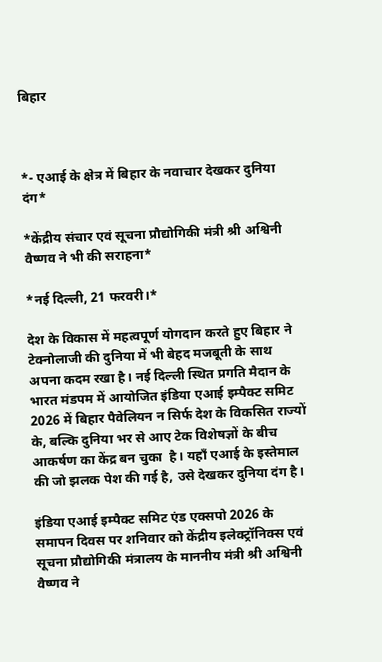बिहार



*- एआई के क्षेत्र में बिहार के नवाचार देखकर दुनिया दंग*

*केंद्रीय संचार एवं सूचना प्रौद्योगिकी मंत्री श्री अश्विनी वैष्णव ने भी की सराहना*

*नई दिल्ली, 21 फरवरी।*

देश के विकास में महत्वपूर्ण योगदान करते हुए बिहार ने टेक्नोलाजी की दुनिया में भी बेहद मजबूती के साथ अपना कदम रखा है। नई दिल्ली स्थित प्रगति मैदान के भारत मंडपम में आयोजित इंडिया एआई इम्पैक्ट समिट 2026 में बिहार पैवेलियन न सिर्फ देश के विकसित राज्यों के, बल्कि दुनिया भर से आए टेक विशेषज्ञों के बीच आकर्षण का केंद्र बन चुका  है। यहाँ एआई के इस्तेमाल की जो झलक पेश की गई है, उसे देखकर दुनिया दंग है।

इंडिया एआई इम्पैक्ट समिट एंड एक्सपो 2026 के समापन दिवस पर शनिवार को केंद्रीय इलेक्ट्रॉनिक्स एवं सूचना प्रौद्योगिकी मंत्रालय के माननीय मंत्री श्री अश्विनी वैष्णव ने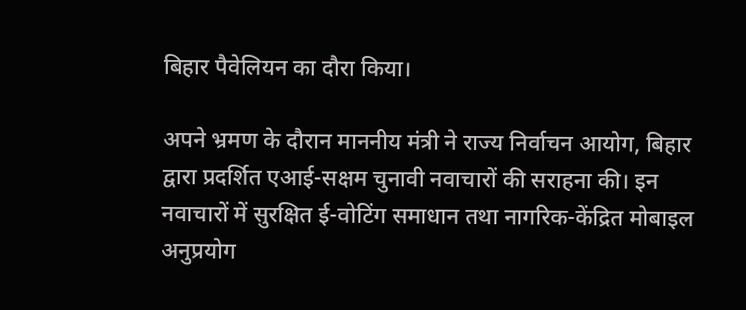बिहार पैवेलियन का दौरा किया।

अपने भ्रमण के दौरान माननीय मंत्री ने राज्य निर्वाचन आयोग, बिहार द्वारा प्रदर्शित एआई-सक्षम चुनावी नवाचारों की सराहना की। इन नवाचारों में सुरक्षित ई-वोटिंग समाधान तथा नागरिक-केंद्रित मोबाइल अनुप्रयोग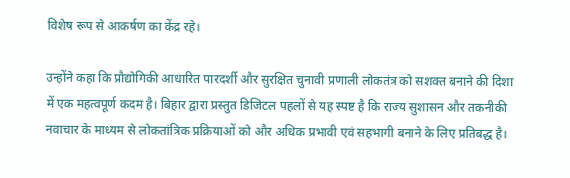विशेष रूप से आकर्षण का केंद्र रहे।

उन्होंने कहा कि प्रौद्योगिकी आधारित पारदर्शी और सुरक्षित चुनावी प्रणाली लोकतंत्र को सशक्त बनाने की दिशा में एक महत्वपूर्ण कदम है। बिहार द्वारा प्रस्तुत डिजिटल पहलों से यह स्पष्ट है कि राज्य सुशासन और तकनीकी नवाचार के माध्यम से लोकतांत्रिक प्रक्रियाओं को और अधिक प्रभावी एवं सहभागी बनाने के लिए प्रतिबद्ध है।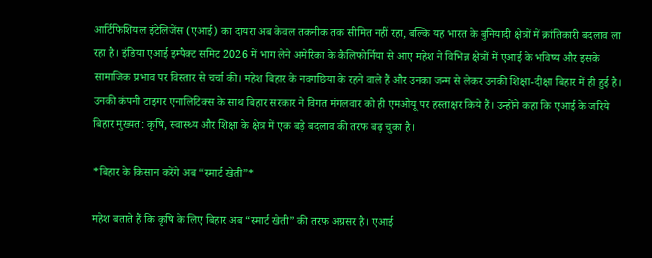आर्टिफिशियल इंटेलिजेंस (एआई) का दायरा अब केवल तकनीक तक सीमित नहीं रहा, बल्कि यह भारत के बुनियादी क्षेत्रों में क्रांतिकारी बदलाव ला रहा है। इंडिया एआई इम्पैक्ट समिट 2026 में भाग लेने अमेरिका के कैलिफोर्निया से आए महेश ने विभिन्न क्षेत्रों में एआई के भविष्य और इसके सामाजिक प्रभाव पर विस्तार से चर्चा की। महेश बिहार के नवगछिया के रहने वाले हैं और उनका जन्म से लेकर उनकी शिक्षा-दीक्षा बिहार में ही हुई है। उनकी कंपनी टाइगर एनालिटिक्स के साथ बिहार सरकार ने विगत मंगलवार को ही एमओयू पर हस्ताक्षर किये हैं। उन्होंने कहा कि एआई के जरिये बिहार मुख्यत: कृषि, स्वास्थ्य और शिक्षा के क्षेत्र में एक बड़े बदलाव की तरफ बढ़ चुका है।

*बिहार के किसान करेंगे अब “स्मार्ट खेती”*

महेश बताते हैं कि कृषि के लिए बिहार अब “स्मार्ट खेती” की तरफ अग्रसर है। एआई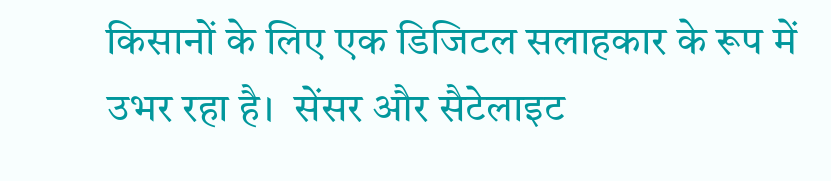किसानों के लिए एक डिजिटल सलाहकार के रूप में उभर रहा है।  सेंसर और सैटेलाइट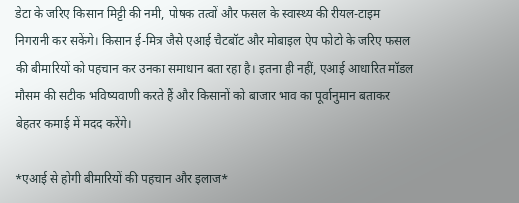डेटा के जरिए किसान मिट्टी की नमी, पोषक तत्वों और फसल के स्वास्थ्य की रीयल-टाइम निगरानी कर सकेंगे। किसान ई-मित्र जैसे एआई चैटबॉट और मोबाइल ऐप फोटो के जरिए फसल की बीमारियों को पहचान कर उनका समाधान बता रहा है। इतना ही नहीं, एआई आधारित मॉडल मौसम की सटीक भविष्यवाणी करते हैं और किसानों को बाजार भाव का पूर्वानुमान बताकर बेहतर कमाई में मदद करेंगे।

*एआई से होगी बीमारियों की पहचान और इलाज*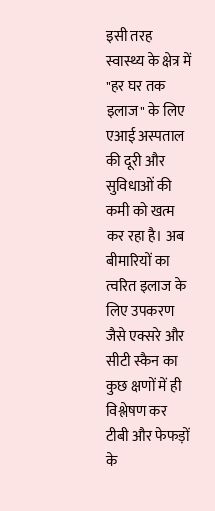इसी तरह स्वास्थ्य के क्षेत्र में "हर घर तक इलाज" के लिए एआई अस्पताल की दूरी और सुविधाओं की कमी को खत्म कर रहा है। अब बीमारियों का त्वरित इलाज के लिए उपकरण जैसे एक्सरे और सीटी स्कैन का कुछ क्षणों में ही विश्लेषण कर टीबी और फेफड़ों के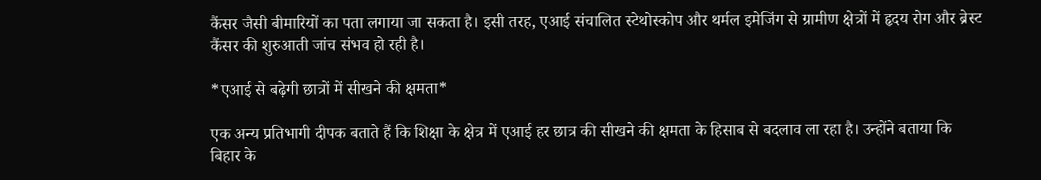कैंसर जैसी बीमारियों का पता लगाया जा सकता है। इसी तरह, एआई संचालित स्टेथोस्कोप और थर्मल इमेजिंग से ग्रामीण क्षेत्रों में हृदय रोग और ब्रेस्ट कैंसर की शुरुआती जांच संभव हो रही है।

*एआई से बढ़ेगी छात्रों में सीखने की क्षमता*

एक अन्य प्रतिभागी दीपक बताते हैं कि शिक्षा के क्षेत्र में एआई हर छात्र की सीखने की क्षमता के हिसाब से बदलाव ला रहा है। उन्होंने बताया कि बिहार के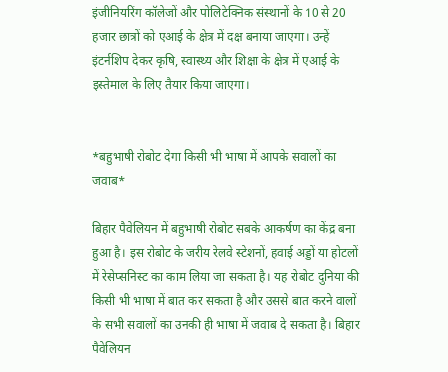इंजीनियरिंग कॉलेजों और पोलिटेक्निक संस्थानों के 10 से 20 हजार छात्रों को एआई के क्षेत्र में दक्ष बनाया जाएगा। उन्हें इंटर्नशिप देकर कृषि, स्वास्थ्य और शिक्षा के क्षेत्र में एआई के इस्तेमाल के लिए तैयार किया जाएगा।


*बहुभाषी रोबोट देगा किसी भी भाषा में आपके सवालों का जवाब*

बिहार पैवेलियन में बहुभाषी रोबोट सबके आकर्षण का केंद्र बना हुआ है। इस रोबोट के जरीय रेलवे स्टेशनों, हवाई अड्डों या होटलों में रेसेप्सनिस्ट का काम लिया जा सकता है। यह रोबोट दुनिया की किसी भी भाषा में बात कर सकता है और उससे बात करने वालों के सभी सवालों का उनकी ही भाषा में जवाब दे सकता है। बिहार पैवेलियन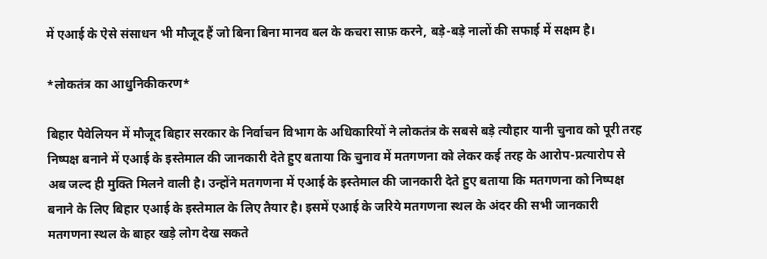में एआई के ऐसे संसाधन भी मौजूद हैं जो बिना बिना मानव बल के कचरा साफ़ करने, बड़े-बड़े नालों की सफाई में सक्षम है।

*लोकतंत्र का आधुनिकीकरण*

बिहार पैवेलियन में मौजूद बिहार सरकार के निर्वाचन विभाग के अधिकारियों ने लोकतंत्र के सबसे बड़े त्यौहार यानी चुनाव को पूरी तरह निष्पक्ष बनाने में एआई के इस्तेमाल की जानकारी देते हुए बताया कि चुनाव में मतगणना को लेकर कई तरह के आरोप-प्रत्यारोप से अब जल्द ही मुक्ति मिलने वाली है। उन्होंने मतगणना में एआई के इस्तेमाल की जानकारी देते हुए बताया कि मतगणना को निष्पक्ष बनाने के लिए बिहार एआई के इस्तेमाल के लिए तैयार है। इसमें एआई के जरिये मतगणना स्थल के अंदर की सभी जानकारी मतगणना स्थल के बाहर खड़े लोग देख सकते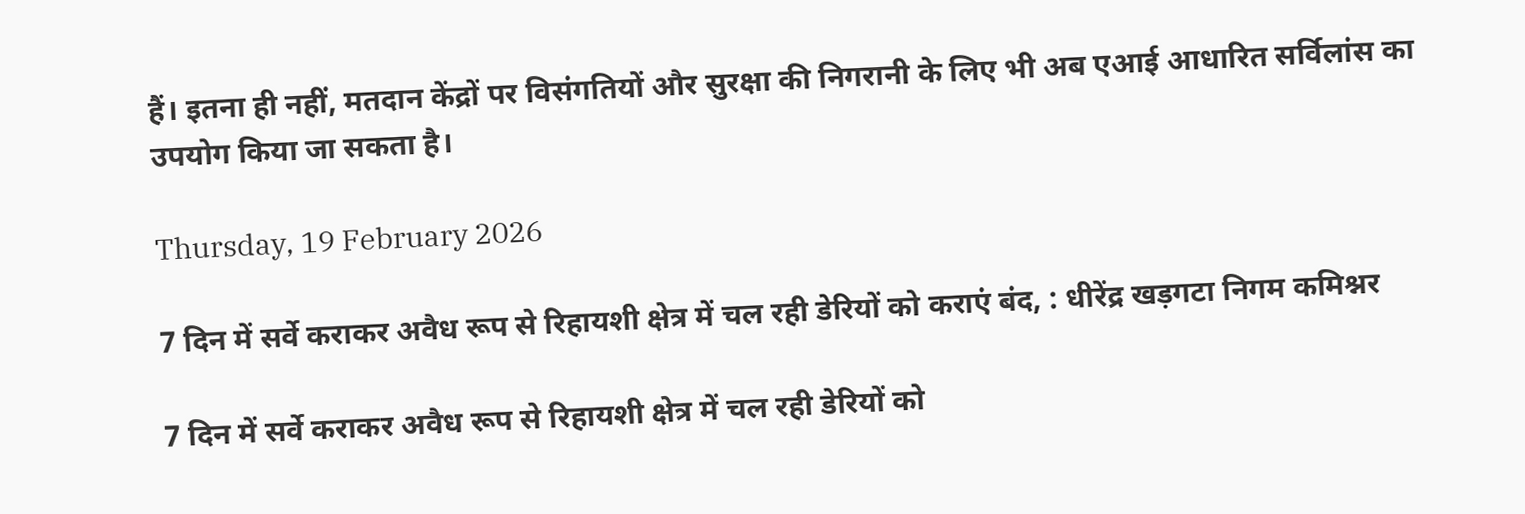हैं। इतना ही नहीं, मतदान केंद्रों पर विसंगतियों और सुरक्षा की निगरानी के लिए भी अब एआई आधारित सर्विलांस का उपयोग किया जा सकता है।

Thursday, 19 February 2026

7 दिन में सर्वे कराकर अवैध रूप से रिहायशी क्षेत्र में चल रही डेरियों को कराएं बंद, : धीरेंद्र खड़गटा निगम कमिश्नर

7 दिन में सर्वे कराकर अवैध रूप से रिहायशी क्षेत्र में चल रही डेरियों को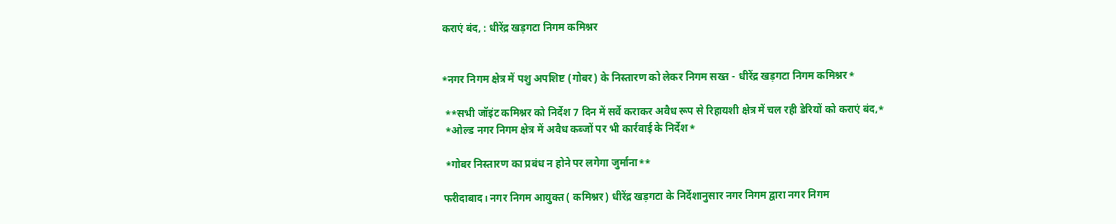कराएं बंद, : धीरेंद्र खड़गटा निगम कमिश्नर


*नगर निगम क्षेत्र में पशु अपशिष्ट (गोबर) के निस्तारण को लेकर निगम सख्त - धीरेंद्र खड़गटा निगम कमिश्नर*

 **सभी जॉइंट कमिश्नर को निर्देश 7 दिन में सर्वे कराकर अवैध रूप से रिहायशी क्षेत्र में चल रही डेरियों को कराएं बंद,*
 *ओल्ड नगर निगम क्षेत्र में अवैध कब्जों पर भी कार्रवाई के निर्देश*

 *गोबर निस्तारण का प्रबंध न होने पर लगेगा जुर्माना**

फरीदाबाद। नगर निगम आयुक्त ( कमिश्नर) धीरेंद्र खड़गटा के निर्देशानुसार नगर निगम द्वारा नगर निगम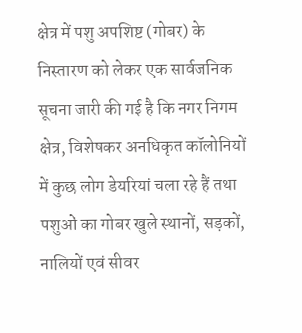क्षेत्र में पशु अपशिष्ट (गोबर) के निस्तारण को लेकर एक सार्वजनिक सूचना जारी की गई है कि नगर निगम क्षेत्र, विशेषकर अनधिकृत कॉलोनियों में कुछ लोग डेयरियां चला रहे हैं तथा पशुओं का गोबर खुले स्थानों, सड़कों, नालियों एवं सीवर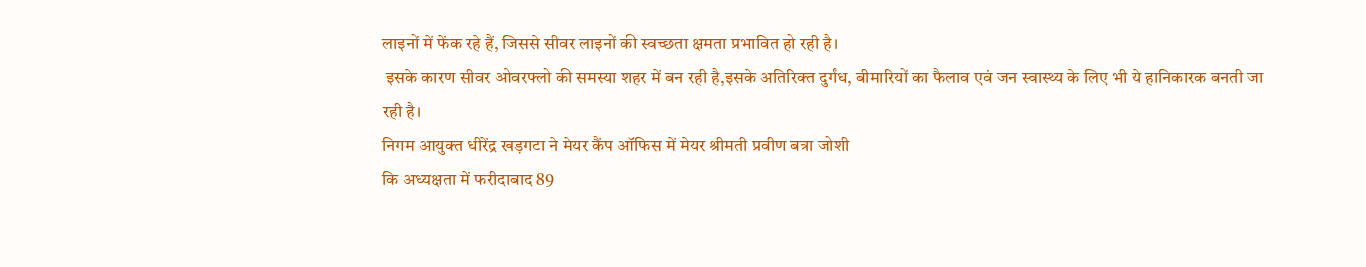लाइनों में फेंक रहे हैं, जिससे सीवर लाइनों की स्वच्छता क्षमता प्रभावित हो रही है।
 इसके कारण सीवर ओवरफ्लो की समस्या शहर में बन रही है,इसके अतिरिक्त दुर्गंध, बीमारियों का फैलाव एवं जन स्वास्थ्य के लिए भी ये हानिकारक बनती जा रही है।
निगम आयुक्त धीरेंद्र खड़गटा ने मेयर कैंप ऑफिस में मेयर श्रीमती प्रवीण बत्रा जोशी
कि अध्यक्षता में फरीदाबाद 89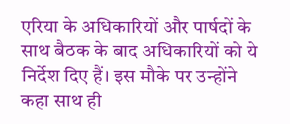एरिया के अधिकारियों और पार्षदों के साथ बैठक के बाद अधिकारियों को ये निर्देश दिए हैं। इस मौके पर उन्होंने कहा साथ ही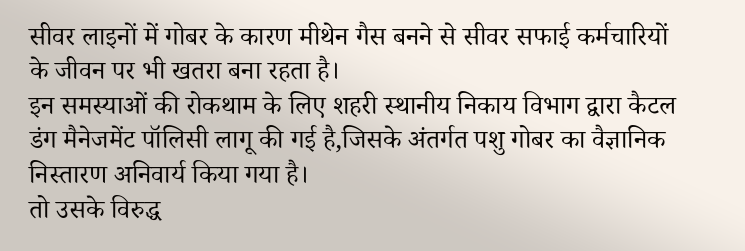सीवर लाइनों में गोबर के कारण मीथेन गैस बनने से सीवर सफाई कर्मचारियों के जीवन पर भी खतरा बना रहता है।
इन समस्याओं की रोकथाम के लिए शहरी स्थानीय निकाय विभाग द्वारा कैटल डंग मैनेजमेंट पॉलिसी लागू की गई है,जिसके अंतर्गत पशु गोबर का वैज्ञानिक निस्तारण अनिवार्य किया गया है।
तो उसके विरुद्ध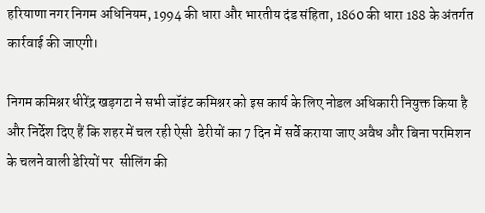हरियाणा नगर निगम अधिनियम, 1994 की धारा और भारतीय दंड संहिता, 1860 की धारा 188 के अंतर्गत कार्रवाई की जाएगी।

निगम कमिश्नर धीरेंद्र खड़गटा ने सभी जॉइंट कमिश्नर को इस कार्य के लिए नोडल अधिकारी नियुक्त किया है और निर्देश दिए हैं कि शहर में चल रही ऐसी  डेरीयों का 7 दिन में सर्वे कराया जाए अवैध और बिना परमिशन के चलने वाली डेरियों पर  सीलिंग की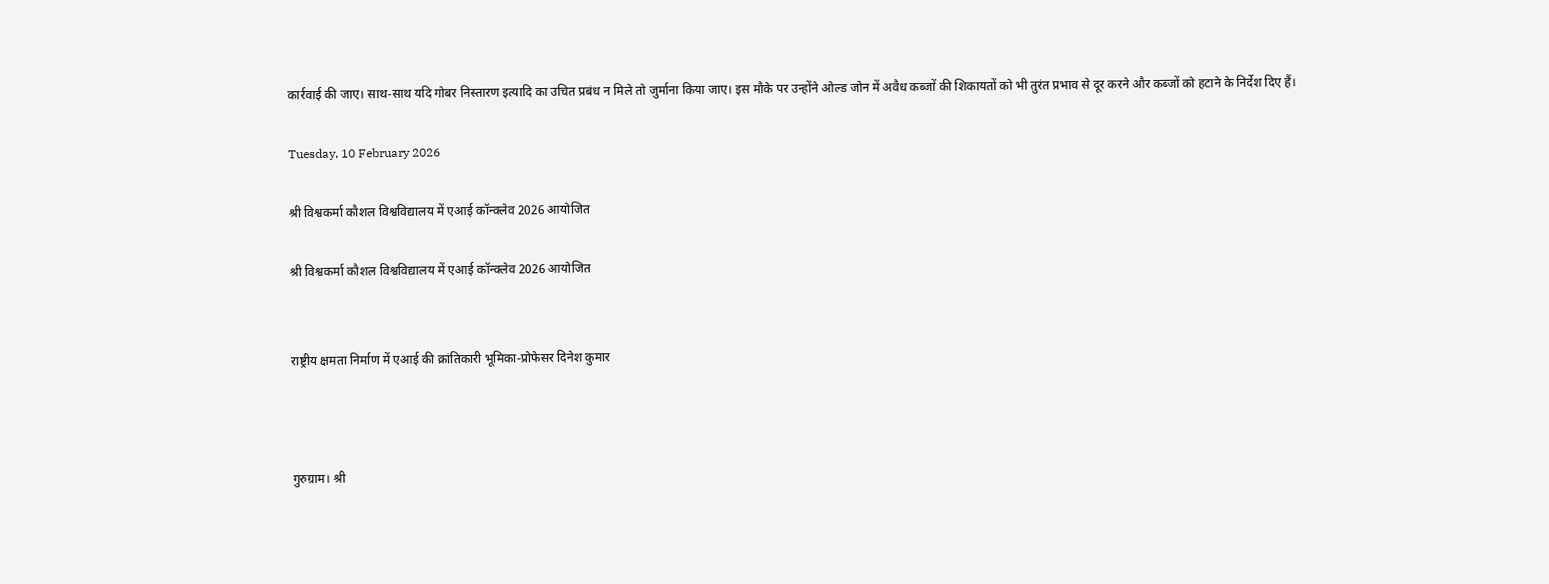कार्रवाई की जाए। साथ-साथ यदि गोबर निस्तारण इत्यादि का उचित प्रबंध न मिले तो जुर्माना किया जाए। इस मौके पर उन्होंने ओल्ड जोन में अवैध कब्जों की शिकायतों को भी तुरंत प्रभाव से दूर करने और कब्जों को हटाने के निर्देश दिए हैं।

Tuesday, 10 February 2026

श्री विश्वकर्मा कौशल विश्वविद्यालय में एआई कॉन्क्लेव 2026 आयोजित

श्री विश्वकर्मा कौशल विश्वविद्यालय में एआई कॉन्क्लेव 2026 आयोजित


राष्ट्रीय क्षमता निर्माण में एआई की क्रांतिकारी भूमिका-प्रोफेसर दिनेश कुमार



गुरुग्राम। श्री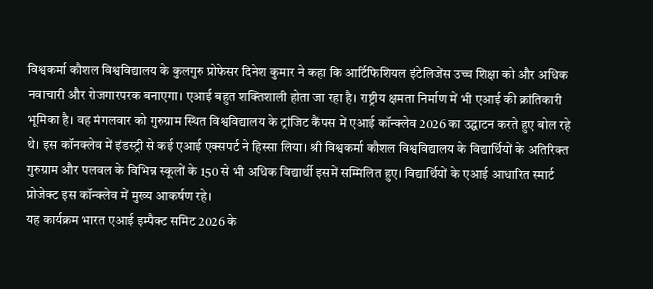विश्वकर्मा कौशल विश्वविद्यालय के कुलगुरु प्रोफेसर दिनेश कुमार ने कहा कि आर्टिफिशियल इंटेलिजेंस उच्च शिक्षा को और अधिक नवाचारी और रोजगारपरक बनाएगा। एआई बहुत शक्तिशाली होता जा रहा है। राष्ट्रीय क्षमता निर्माण में भी एआई की क्रांतिकारी भूमिका है। वह मंगलवार को गुरुग्राम स्थित विश्वविद्यालय के ट्रांजिट कैंपस में एआई कॉन्क्लेव 2026 का उद्घाटन करते हुए बोल रहे थे। इस कॉनक्लेव में इंडस्ट्री से कई एआई एक्सपर्ट ने हिस्सा लिया। श्री विश्वकर्मा कौशल विश्वविद्यालय के विद्यार्थियों के अतिरिक्त गुरुग्राम और पलवल के विभिन्न स्कूलों के 150 से भी अधिक विद्यार्थी इसमें सम्मिलित हुए। विद्यार्थियों के एआई आधारित स्मार्ट प्रोजेक्ट इस कॉन्क्लेव में मुख्य आकर्षण रहे।
यह कार्यक्रम भारत एआई इम्पैक्ट समिट 2026 के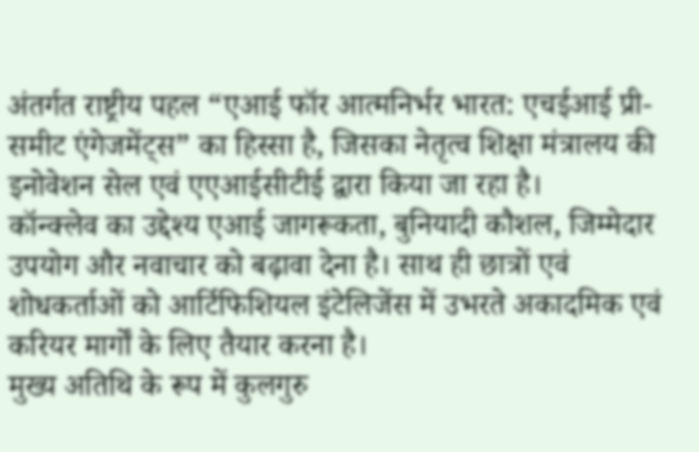अंतर्गत राष्ट्रीय पहल “एआई फॉर आत्मनिर्भर भारत: एचईआई प्री-समीट एंगेजमेंट्स” का हिस्सा है, जिसका नेतृत्व शिक्षा मंत्रालय की इनोवेशन सेल एवं एएआईसीटीई द्वारा किया जा रहा है।
कॉन्क्लेव का उद्देश्य एआई जागरूकता, बुनियादी कौशल, जिम्मेदार उपयोग और नवाचार को बढ़ावा देना है। साथ ही छात्रों एवं शोधकर्ताओं को आर्टिफिशियल इंटेलिजेंस में उभरते अकादमिक एवं करियर मार्गों के लिए तैयार करना है।
मुख्य अतिथि के रूप में कुलगुरु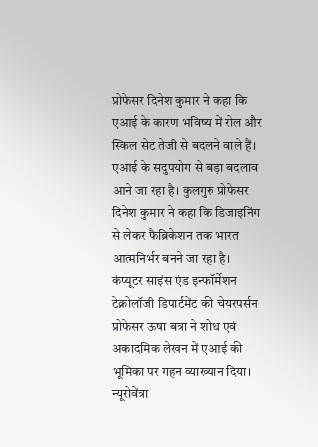प्रोफेसर दिनेश कुमार ने कहा कि एआई के कारण भविष्य में रोल और स्किल सेट तेजी से बदलने वाले हैं। एआई के सदुपयोग से बड़ा बदलाव आने जा रहा है। कुलगुरु प्रोफेसर दिनेश कुमार ने कहा कि डिजाइनिंग से लेकर फैब्रिकेशन तक भारत आत्मनिर्भर बनने जा रहा है।
कंप्यूटर साइंस एंड इन्फॉर्मेशन टेक्नोलॉजी डिपार्टमेंट की चेयरपर्सन प्रोफेसर ऊषा बत्रा ने शोध एवं अकादमिक लेखन में एआई की भूमिका पर गहन व्याख्यान दिया। न्यूरोवेंत्रा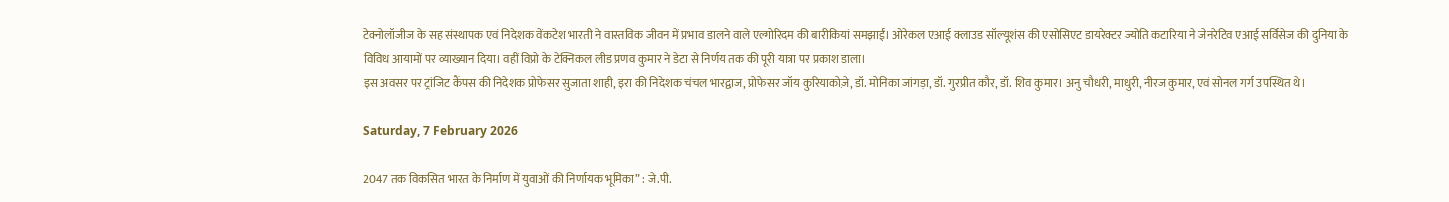टेक्नोलॉजीज के सह संस्थापक एवं निदेशक वेंकटेश भारती ने वास्तविक जीवन में प्रभाव डालने वाले एल्गोरिदम की बारीकियां समझाईं। ओरेकल एआई क्लाउड सॉल्यूशंस की एसोसिएट डायरेक्टर ज्योति कटारिया ने जेनरेटिव एआई सर्विसेज की दुनिया के विविध आयामों पर व्याख्यान दिया। वहीं विप्रो के टेक्निकल लीड प्रणव कुमार ने डेटा से निर्णय तक की पूरी यात्रा पर प्रकाश डाला।
इस अवसर पर ट्रांजिट कैंपस की निदेशक प्रोफेसर सुजाता शाही, इरा की निदेशक चंचल भारद्वाज, प्रोफेसर जॉय कुरियाकोज़े, डॉ. मोनिका जांगड़ा, डॉ. गुरप्रीत कौर, डॉ. शिव कुमार। अनु चौधरी, माधुरी, नीरज कुमार, एवं सोनल गर्ग उपस्थित थे।

Saturday, 7 February 2026

2047 तक विकसित भारत के निर्माण में युवाओं की निर्णायक भूमिका” : जे.पी.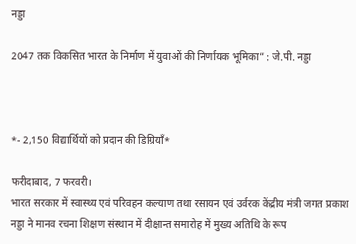नड्डा

2047 तक विकसित भारत के निर्माण में युवाओं की निर्णायक भूमिका” : जे.पी. नड्डा



*- 2,150 विद्यार्थियों को प्रदान की डिग्रियाँ*

फरीदाबाद, 7 फरवरी।
भारत सरकार में स्वास्थ्य एवं परिवहन कल्याण तथा रसायन एवं उर्वरक केंद्रीय मंत्री जगत प्रकाश नड्डा ने मानव रचना शिक्षण संस्थान में दीक्षान्त समारोह में मुख्य अतिथि के रूप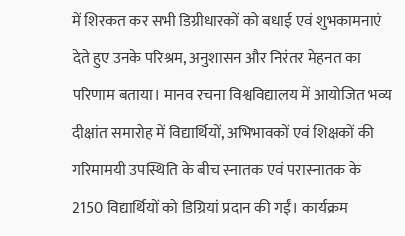में शिरकत कर सभी डिग्रीधारकों को बधाई एवं शुभकामनाएं देते हुए उनके परिश्रम, अनुशासन और निरंतर मेहनत का परिणाम बताया। मानव रचना विश्वविद्यालय में आयोजित भव्य दीक्षांत समारोह में विद्यार्थियों, अभिभावकों एवं शिक्षकों की गरिमामयी उपस्थिति के बीच स्नातक एवं परास्नातक के 2150 विद्यार्थियों को डिग्रियां प्रदान की गईं। कार्यक्रम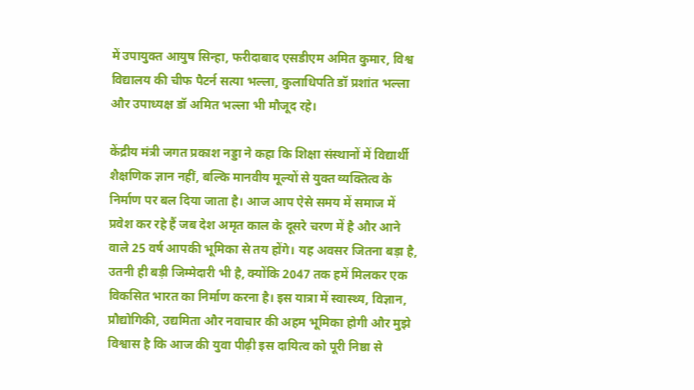में उपायुक्त आयुष सिन्हा, फरीदाबाद एसडीएम अमित कुमार, विश्व विद्यालय की चीफ पैटर्न सत्या भल्ला, कुलाधिपति डॉ प्रशांत भल्ला और उपाध्यक्ष डॉ अमित भल्ला भी मौजूद रहे।

केंद्रीय मंत्री जगत प्रकाश नड्डा ने कहा कि शिक्षा संस्थानों में विद्यार्थी शैक्षणिक ज्ञान नहीं, बल्कि मानवीय मूल्यों से युक्त व्यक्तित्व के निर्माण पर बल दिया जाता है। आज आप ऐसे समय में समाज में प्रवेश कर रहे हैं जब देश अमृत काल के दूसरे चरण में है और आने वाले 25 वर्ष आपकी भूमिका से तय होंगे। यह अवसर जितना बड़ा है, उतनी ही बड़ी जिम्मेदारी भी है, क्योंकि 2047 तक हमें मिलकर एक विकसित भारत का निर्माण करना है। इस यात्रा में स्वास्थ्य, विज्ञान, प्रौद्योगिकी, उद्यमिता और नवाचार की अहम भूमिका होगी और मुझे विश्वास है कि आज की युवा पीढ़ी इस दायित्व को पूरी निष्ठा से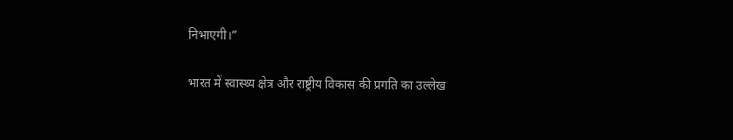निभाएगी।”

भारत में स्वास्थ्य क्षेत्र और राष्ट्रीय विकास की प्रगति का उल्लेख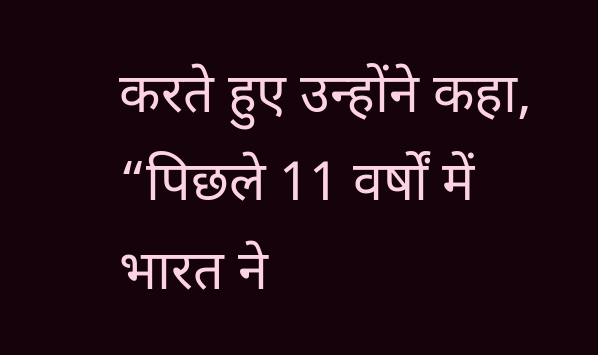करते हुए उन्होंने कहा, “पिछले 11 वर्षों में भारत ने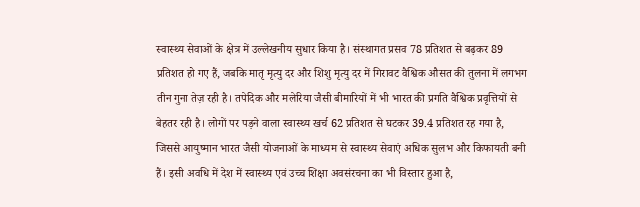स्वास्थ्य सेवाओं के क्षेत्र में उल्लेखनीय सुधार किया है। संस्थागत प्रसव 78 प्रतिशत से बढ़कर 89 प्रतिशत हो गए हैं, जबकि मातृ मृत्यु दर और शिशु मृत्यु दर में गिरावट वैश्विक औसत की तुलना में लगभग तीन गुना तेज़ रही है। तपेदिक और मलेरिया जैसी बीमारियों में भी भारत की प्रगति वैश्विक प्रवृत्तियों से बेहतर रही है। लोगों पर पड़ने वाला स्वास्थ्य खर्च 62 प्रतिशत से घटकर 39.4 प्रतिशत रह गया है, जिससे आयुष्मान भारत जैसी योजनाओं के माध्यम से स्वास्थ्य सेवाएं अधिक सुलभ और किफायती बनी हैं। इसी अवधि में देश में स्वास्थ्य एवं उच्च शिक्षा अवसंरचना का भी विस्तार हुआ है,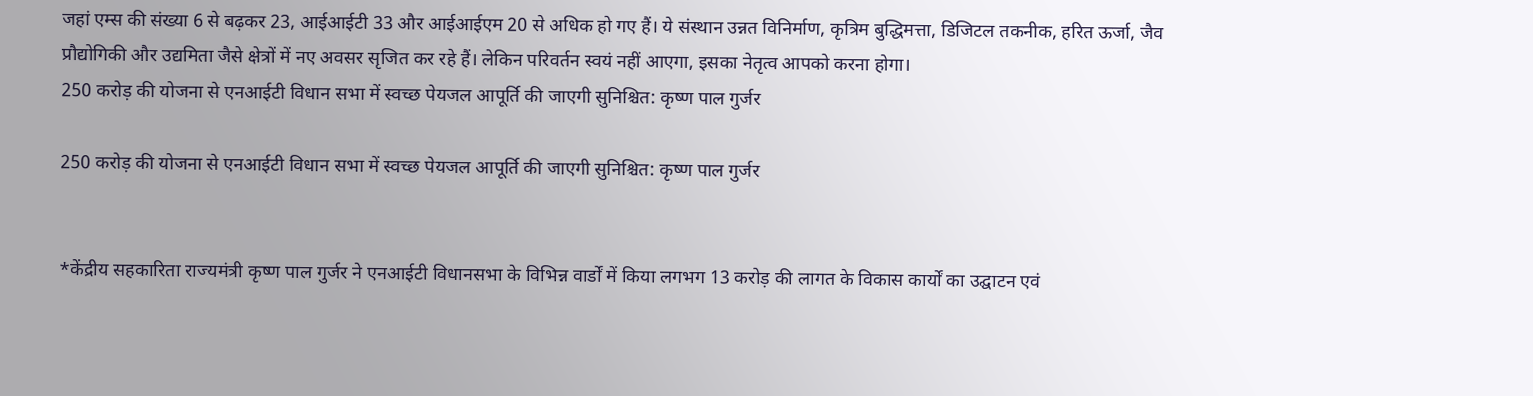जहां एम्स की संख्या 6 से बढ़कर 23, आईआईटी 33 और आईआईएम 20 से अधिक हो गए हैं। ये संस्थान उन्नत विनिर्माण, कृत्रिम बुद्धिमत्ता, डिजिटल तकनीक, हरित ऊर्जा, जैव प्रौद्योगिकी और उद्यमिता जैसे क्षेत्रों में नए अवसर सृजित कर रहे हैं। लेकिन परिवर्तन स्वयं नहीं आएगा, इसका नेतृत्व आपको करना होगा।
250 करोड़ की योजना से एनआईटी विधान सभा में स्वच्छ पेयजल आपूर्ति की जाएगी सुनिश्चित: कृष्ण पाल गुर्जर

250 करोड़ की योजना से एनआईटी विधान सभा में स्वच्छ पेयजल आपूर्ति की जाएगी सुनिश्चित: कृष्ण पाल गुर्जर


*केंद्रीय सहकारिता राज्यमंत्री कृष्ण पाल गुर्जर ने एनआईटी विधानसभा के विभिन्न वार्डों में किया लगभग 13 करोड़ की लागत के विकास कार्यों का उद्घाटन एवं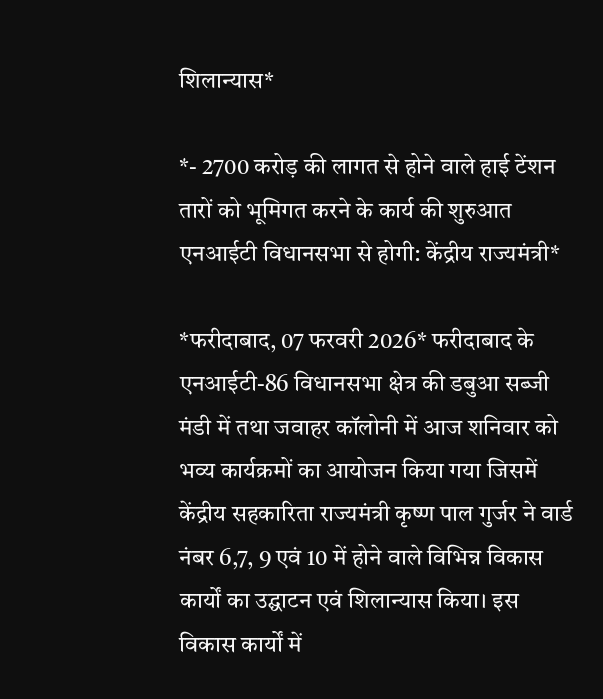शिलान्यास*

*- 2700 करोड़ की लागत से होने वाले हाई टेंशन तारों को भूमिगत करने के कार्य की शुरुआत एनआईटी विधानसभा से होगी: केंद्रीय राज्यमंत्री*

*फरीदाबाद, 07 फरवरी 2026* फरीदाबाद के एनआईटी-86 विधानसभा क्षेत्र की डबुआ सब्जी मंडी में तथा जवाहर कॉलोनी में आज शनिवार को भव्य कार्यक्रमों का आयोजन किया गया जिसमें केंद्रीय सहकारिता राज्यमंत्री कृष्ण पाल गुर्जर ने वार्ड नंबर 6,7, 9 एवं 10 में होने वाले विभिन्न विकास कार्यों का उद्घाटन एवं शिलान्यास किया। इस विकास कार्यों में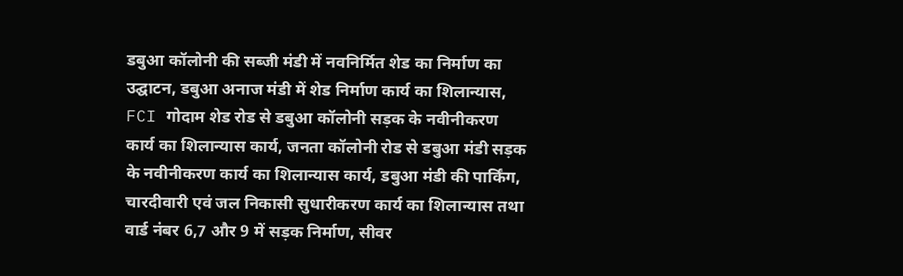डबुआ कॉलोनी की सब्जी मंडी में नवनिर्मित शेड का निर्माण का उद्घाटन, डबुआ अनाज मंडी में शेड निर्माण कार्य का शिलान्यास, FCI गोदाम शेड रोड से डबुआ कॉलोनी सड़क के नवीनीकरण कार्य का शिलान्यास कार्य, जनता कॉलोनी रोड से डबुआ मंडी सड़क के नवीनीकरण कार्य का शिलान्यास कार्य, डबुआ मंडी की पार्किंग, चारदीवारी एवं जल निकासी सुधारीकरण कार्य का शिलान्यास तथा वार्ड नंबर 6,7 और 9 में सड़क निर्माण, सीवर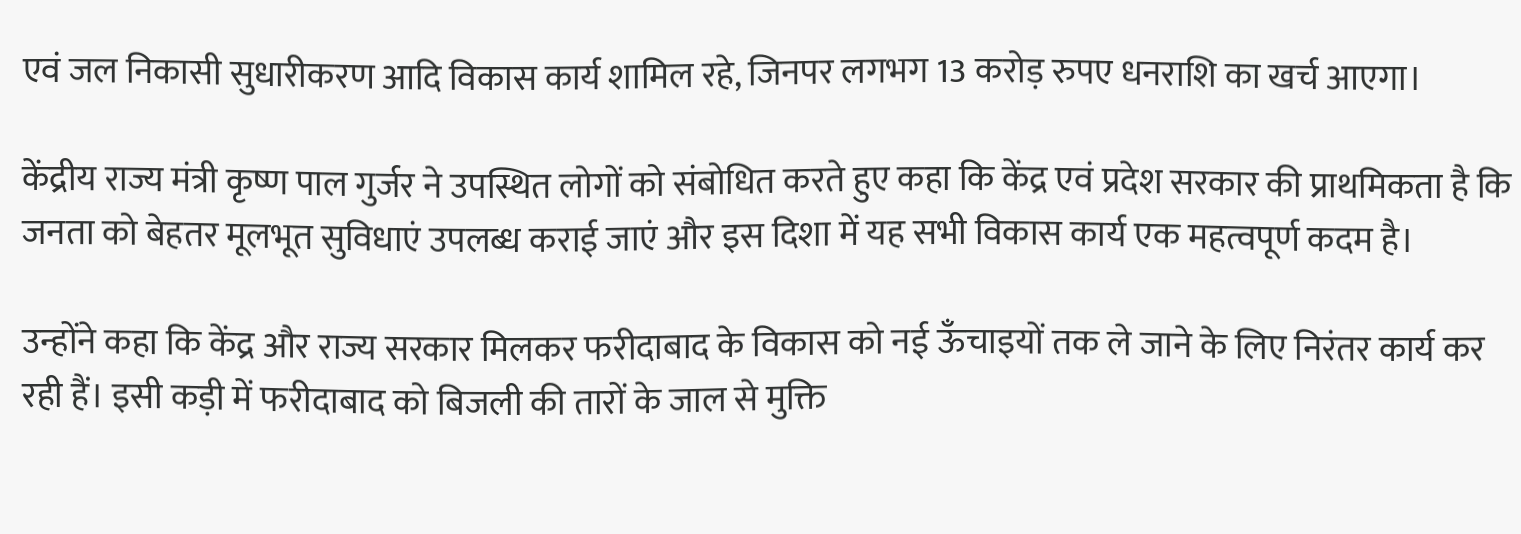एवं जल निकासी सुधारीकरण आदि विकास कार्य शामिल रहे, जिनपर लगभग 13 करोड़ रुपए धनराशि का खर्च आएगा।

केंद्रीय राज्य मंत्री कृष्ण पाल गुर्जर ने उपस्थित लोगों को संबोधित करते हुए कहा कि केंद्र एवं प्रदेश सरकार की प्राथमिकता है कि जनता को बेहतर मूलभूत सुविधाएं उपलब्ध कराई जाएं और इस दिशा में यह सभी विकास कार्य एक महत्वपूर्ण कदम है।

उन्होंने कहा कि केंद्र और राज्य सरकार मिलकर फरीदाबाद के विकास को नई ऊँचाइयों तक ले जाने के लिए निरंतर कार्य कर रही हैं। इसी कड़ी में फरीदाबाद को बिजली की तारों के जाल से मुक्ति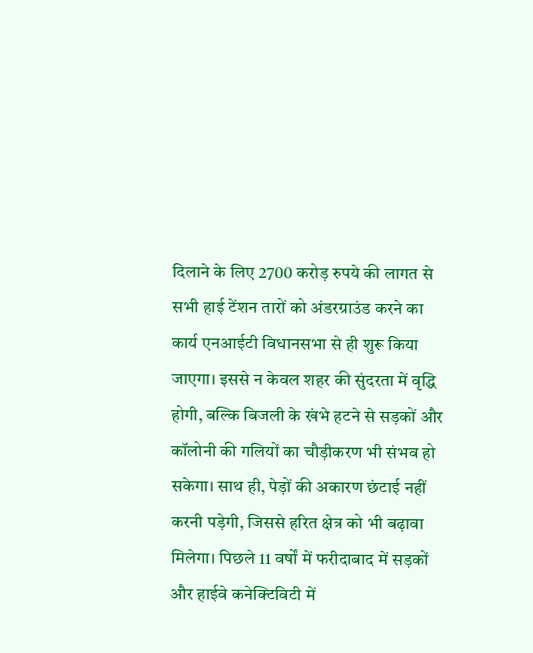दिलाने के लिए 2700 करोड़ रुपये की लागत से सभी हाई टेंशन तारों को अंडरग्राउंड करने का कार्य एनआईटी विधानसभा से ही शुरू किया जाएगा। इससे न केवल शहर की सुंदरता में वृद्धि होगी, बल्कि बिजली के खंभे हटने से सड़कों और कॉलोनी की गलियों का चौड़ीकरण भी संभव हो सकेगा। साथ ही, पेड़ों की अकारण छंटाई नहीं करनी पड़ेगी, जिससे हरित क्षेत्र को भी बढ़ावा मिलेगा। पिछले 11 वर्षों में फरीदाबाद में सड़कों और हाईवे कनेक्टिविटी में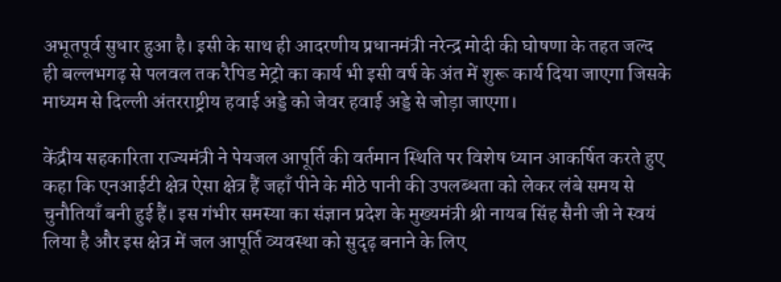अभूतपूर्व सुधार हुआ है। इसी के साथ ही आदरणीय प्रधानमंत्री नरेन्द्र मोदी की घोषणा के तहत जल्द ही बल्लभगढ़ से पलवल तक रैपिड मेट्रो का कार्य भी इसी वर्ष के अंत में शुरू कार्य दिया जाएगा जिसके माध्यम से दिल्ली अंतरराष्ट्रीय हवाई अड्डे को जेवर हवाई अड्डे से जोड़ा जाएगा।

केंद्रीय सहकारिता राज्यमंत्री ने पेयजल आपूर्ति की वर्तमान स्थिति पर विशेष ध्यान आकर्षित करते हुए कहा कि एनआईटी क्षेत्र ऐसा क्षेत्र हैं जहाँ पीने के मीठे पानी की उपलब्धता को लेकर लंबे समय से चुनौतियाँ बनी हुई हैं। इस गंभीर समस्या का संज्ञान प्रदेश के मुख्यमंत्री श्री नायब सिंह सैनी जी ने स्वयं लिया है और इस क्षेत्र में जल आपूर्ति व्यवस्था को सुदृढ़ बनाने के लिए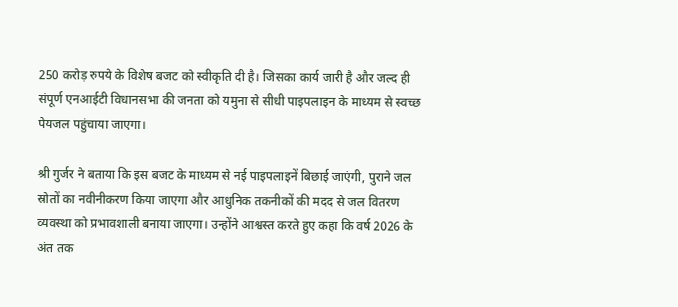250 करोड़ रुपये के विशेष बजट को स्वीकृति दी है। जिसका कार्य जारी है और जल्द ही संपूर्ण एनआईटी विधानसभा की जनता को यमुना से सीधी पाइपलाइन के माध्यम से स्वच्छ पेयजल पहुंचाया जाएगा।

श्री गुर्जर ने बताया कि इस बजट के माध्यम से नई पाइपलाइनें बिछाई जाएंगी, पुराने जल स्रोतों का नवीनीकरण किया जाएगा और आधुनिक तकनीकों की मदद से जल वितरण व्यवस्था को प्रभावशाली बनाया जाएगा। उन्होंने आश्वस्त करते हुए कहा कि वर्ष 2026 के अंत तक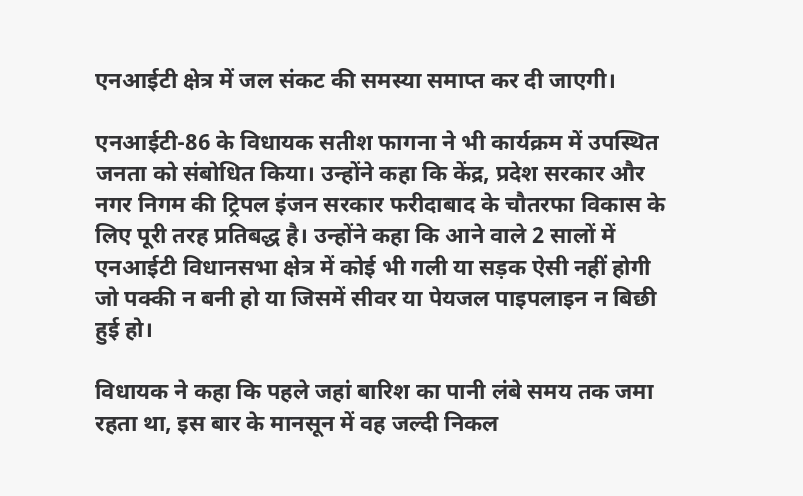एनआईटी क्षेत्र में जल संकट की समस्या समाप्त कर दी जाएगी।

एनआईटी-86 के विधायक सतीश फागना ने भी कार्यक्रम में उपस्थित जनता को संबोधित किया। उन्होंने कहा कि केंद्र, प्रदेश सरकार और नगर निगम की ट्रिपल इंजन सरकार फरीदाबाद के चौतरफा विकास के लिए पूरी तरह प्रतिबद्ध है। उन्होंने कहा कि आने वाले 2 सालों में एनआईटी विधानसभा क्षेत्र में कोई भी गली या सड़क ऐसी नहीं होगी जो पक्की न बनी हो या जिसमें सीवर या पेयजल पाइपलाइन न बिछी हुई हो।

विधायक ने कहा कि पहले जहां बारिश का पानी लंबे समय तक जमा रहता था, इस बार के मानसून में वह जल्दी निकल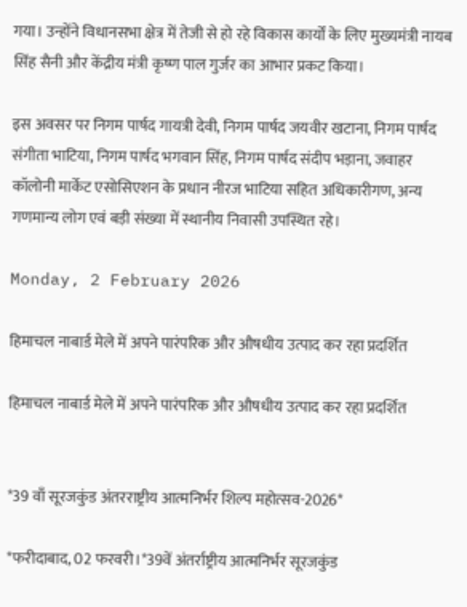गया। उन्होंने विधानसभा क्षेत्र में तेजी से हो रहे विकास कार्यों के लिए मुख्यमंत्री नायब सिंह सैनी और केंद्रीय मंत्री कृष्ण पाल गुर्जर का आभार प्रकट किया।

इस अवसर पर निगम पार्षद गायत्री देवी, निगम पार्षद जयवीर खटाना, निगम पार्षद संगीता भाटिया, निगम पार्षद भगवान सिंह, निगम पार्षद संदीप भड़ाना, जवाहर कॉलोनी मार्केट एसोसिएशन के प्रधान नीरज भाटिया सहित अधिकारीगण, अन्य गणमान्य लोग एवं बड़ी संख्या में स्थानीय निवासी उपस्थित रहे।

Monday, 2 February 2026

हिमाचल नाबार्ड मेले में अपने पारंपरिक और औषधीय उत्पाद कर रहा प्रदर्शित

हिमाचल नाबार्ड मेले में अपने पारंपरिक और औषधीय उत्पाद कर रहा प्रदर्शित


*39 वाँ सूरजकुंड अंतरराष्ट्रीय आत्मनिर्भर शिल्प महोत्सव-2026*

*फरीदाबाद, 02 फरवरी।*39वें अंतर्राष्ट्रीय आत्मनिर्भर सूरजकुंड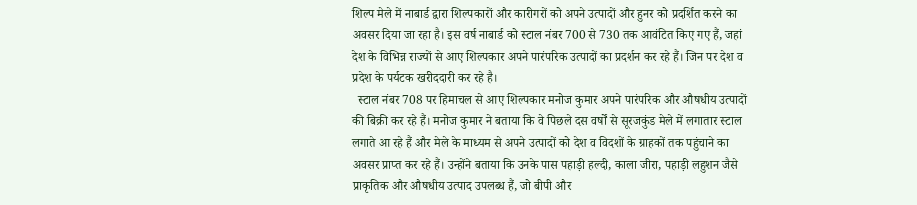शिल्प मेले में नाबार्ड द्वारा शिल्पकारों और कारीगरों को अपने उत्पादों और हुनर को प्रदर्शित करने का अवसर दिया जा रहा है। इस वर्ष नाबार्ड को स्टाल नंबर 700 से 730 तक आवंटित किए गए हैं, जहां देश के विभिन्न राज्यों से आए शिल्पकार अपने पारंपरिक उत्पादों का प्रदर्शन कर रहे हैं। जिन पर देश व प्रदेश के पर्यटक खरीददारी कर रहे है।
  स्टाल नंबर 708 पर हिमाचल से आए शिल्पकार मनोज कुमार अपने पारंपरिक और औषधीय उत्पादों की बिक्री कर रहे हैं। मनोज कुमार ने बताया कि वे पिछले दस वर्षों से सूरजकुंड मेले में लगातार स्टाल लगाते आ रहे हैं और मेले के माध्यम से अपने उत्पादों को देश व विदशों के ग्राहकों तक पहुंचाने का अवसर प्राप्त कर रहे हैं। उन्होंने बताया कि उनके पास पहाड़ी हल्दी, काला जीरा, पहाड़ी लहुशन जैसे प्राकृतिक और औषधीय उत्पाद उपलब्ध हैं, जो बीपी और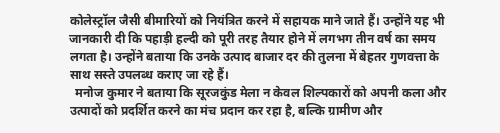कोलेस्ट्रॉल जैसी बीमारियों को नियंत्रित करने में सहायक माने जाते हैं। उन्होंने यह भी जानकारी दी कि पहाड़ी हल्दी को पूरी तरह तैयार होने में लगभग तीन वर्ष का समय लगता है। उन्होंने बताया कि उनके उत्पाद बाजार दर की तुलना में बेहतर गुणवत्ता के साथ सस्ते उपलब्ध कराए जा रहे हैं।
  मनोज कुमार ने बताया कि सूरजकुंड मेला न केवल शिल्पकारों को अपनी कला और उत्पादों को प्रदर्शित करने का मंच प्रदान कर रहा है, बल्कि ग्रामीण और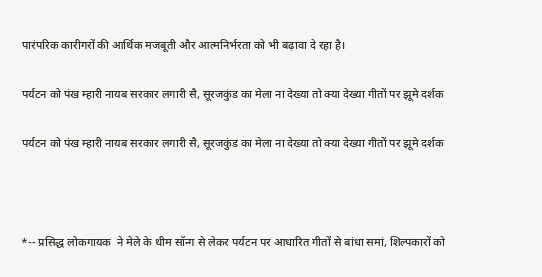पारंपरिक कारीगरों की आर्थिक मजबूती और आत्मनिर्भरता को भी बढ़ावा दे रहा है।

पर्यटन को पंख म्हारी नायब सरकार लगारी सै, सूरजकुंड का मेला ना देख्या तो क्या देख्या गीतों पर झूमे दर्शक

पर्यटन को पंख म्हारी नायब सरकार लगारी सै, सूरजकुंड का मेला ना देख्या तो क्या देख्या गीतों पर झूमे दर्शक



*-- प्रसिद्ध लोकगायक  ने मेले के थीम सॉन्ग से लेकर पर्यटन पर आधारित गीतों से बांधा समां, शिल्पकारों को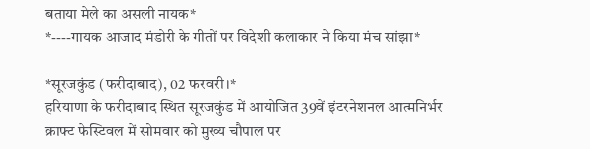बताया मेले का असली नायक*
*----गायक आजाद मंडोरी के गीतों पर विदेशी कलाकार ने किया मंच सांझा*

*सूरजकुंड (फरीदाबाद), 02 फरवरी।*
हरियाणा के फरीदाबाद स्थित सूरजकुंड में आयोजित 39वें इंटरनेशनल आत्मनिर्भर क्राफ्ट फेस्टिवल में सोमवार को मुख्य चौपाल पर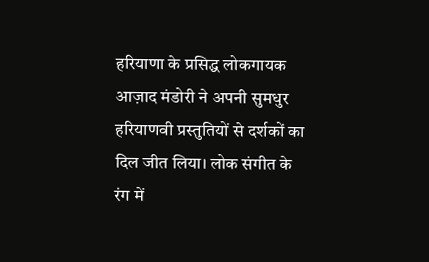हरियाणा के प्रसिद्ध लोकगायक आज़ाद मंडोरी ने अपनी सुमधुर हरियाणवी प्रस्तुतियों से दर्शकों का दिल जीत लिया। लोक संगीत के रंग में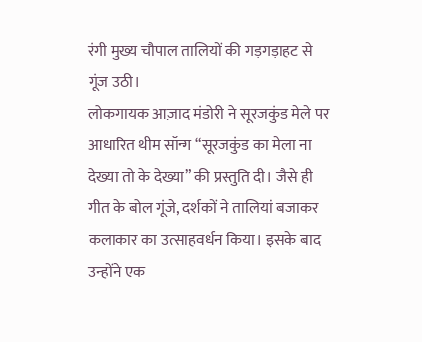रंगी मुख्य चौपाल तालियों की गड़गड़ाहट से गूंज उठी।
लोकगायक आज़ाद मंडोरी ने सूरजकुंड मेले पर आधारित थीम सॉन्ग “सूरजकुंड का मेला ना देख्या तो के देख्या” की प्रस्तुति दी। जैसे ही गीत के बोल गूंजे, दर्शकों ने तालियां बजाकर कलाकार का उत्साहवर्धन किया। इसके बाद उन्होंने एक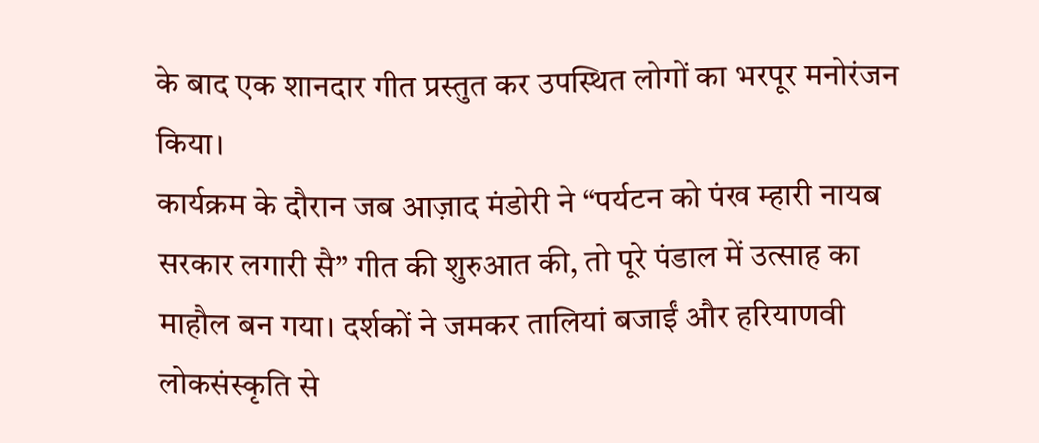के बाद एक शानदार गीत प्रस्तुत कर उपस्थित लोगों का भरपूर मनोरंजन किया।
कार्यक्रम के दौरान जब आज़ाद मंडोरी ने “पर्यटन को पंख म्हारी नायब सरकार लगारी सै” गीत की शुरुआत की, तो पूरे पंडाल में उत्साह का माहौल बन गया। दर्शकों ने जमकर तालियां बजाईं और हरियाणवी लोकसंस्कृति से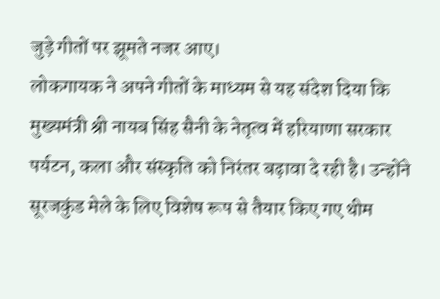जुड़े गीतों पर झूमते नजर आए।
लोकगायक ने अपने गीतों के माध्यम से यह संदेश दिया कि मुख्यमंत्री श्री नायब सिंह सैनी के नेतृत्व में हरियाणा सरकार पर्यटन, कला और संस्कृति को निरंतर बढ़ावा दे रही है। उन्होंने सूरजकुंड मेले के लिए विशेष रूप से तैयार किए गए थीम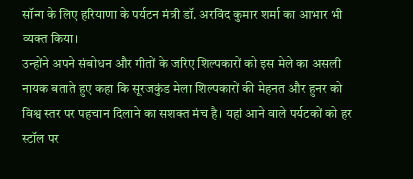सॉन्ग के लिए हरियाणा के पर्यटन मंत्री डॉ. अरविंद कुमार शर्मा का आभार भी व्यक्त किया।
उन्होंने अपने संबोधन और गीतों के जरिए शिल्पकारों को इस मेले का असली नायक बताते हुए कहा कि सूरजकुंड मेला शिल्पकारों की मेहनत और हुनर को विश्व स्तर पर पहचान दिलाने का सशक्त मंच है। यहां आने वाले पर्यटकों को हर स्टॉल पर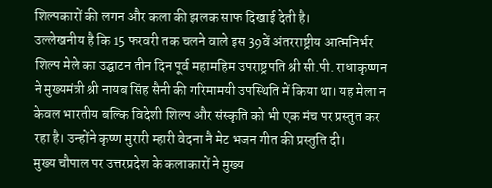शिल्पकारों की लगन और कला की झलक साफ दिखाई देती है।
उल्लेखनीय है कि 15 फरवरी तक चलने वाले इस 39वें अंतरराष्ट्रीय आत्मनिर्भर शिल्प मेले का उद्घाटन तीन दिन पूर्व महामहिम उपराष्ट्रपति श्री सी.पी. राधाकृष्णन ने मुख्यमंत्री श्री नायब सिंह सैनी की गरिमामयी उपस्थिति में किया था। यह मेला न केवल भारतीय बल्कि विदेशी शिल्प और संस्कृति को भी एक मंच पर प्रस्तुत कर रहा है। उन्होंने कृष्ण मुरारी म्हारी वेदना नै मेट भजन गीत की प्रस्तुति दी।
मुख्य चौपाल पर उत्तरप्रदेश के कलाकारों ने मुख्य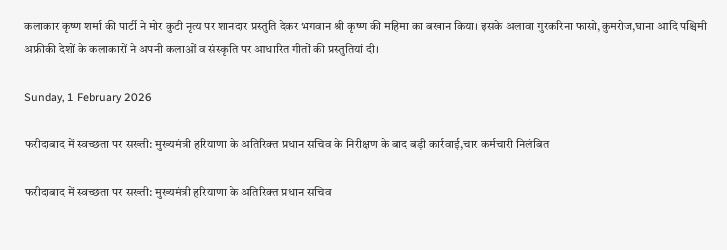कलाकार कृष्ण शर्मा की पार्टी ने मोर कुटी नृत्य पर शानदार प्रस्तुति देकर भगवान श्री कृष्ण की महिमा का बखान किया। इसके अलावा गुरकरिना फासो,कुमरोज,घाना आदि पश्चिमी अफ्रीकी देशों के कलाकारों ने अपनी कलाओं व संस्कृति पर आधारित गीतों की प्रस्तुतियां दी।

Sunday, 1 February 2026

फरीदाबाद में स्वच्छता पर सख्ती: मुख्यमंत्री हरियाणा के अतिरिक्त प्रधान सचिव के निरीक्षण के बाद बड़ी कार्रवाई,चार कर्मचारी निलंबित

फरीदाबाद में स्वच्छता पर सख्ती: मुख्यमंत्री हरियाणा के अतिरिक्त प्रधान सचिव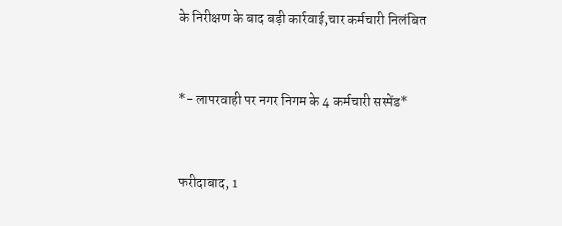के निरीक्षण के बाद बड़ी कार्रवाई,चार कर्मचारी निलंबित


*- लापरवाही पर नगर निगम के 4 कर्मचारी सस्पेंड*


फरीदाबाद, 1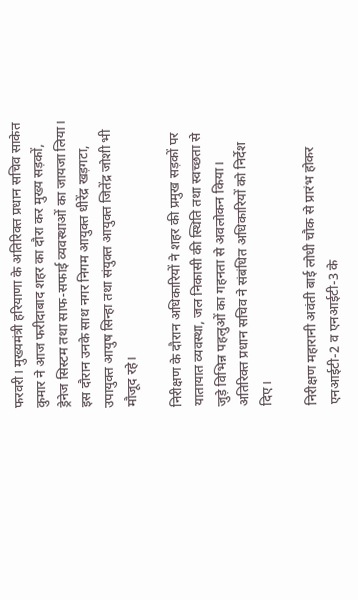फरवरी। मुख्यमंत्री हरियाणा के अतिरिक्त प्रधान सचिव साकेत कुमार ने आज फरीदाबाद शहर का दौरा कर मुख्य सड़कों, ड्रेनेज सिस्टम तथा साफ-सफाई व्यवस्थाओं का जायजा लिया। इस दौरान उनके साथ नगर निगम आयुक्त धीरेंद्र खड़गटा, उपायुक्त आयुष सिन्हा तथा संयुक्त आयुक्त जितेंद्र जोशी भी मौजूद रहे।

निरीक्षण के दौरान अधिकारियों ने शहर की प्रमुख सड़कों पर यातायात व्यवस्था, जल निकासी की स्थिति तथा स्वच्छता से जुड़े विभिन्न पहलुओं का गहनता से अवलोकन किया। अतिरिक्त प्रधान सचिव ने संबंधित अधिकारियों को निर्देश दिए।

निरीक्षण महारानी अवंती बाई लोधी चौक से प्रारंभ होकर एनआईटी-2 व एनआईटी-3 के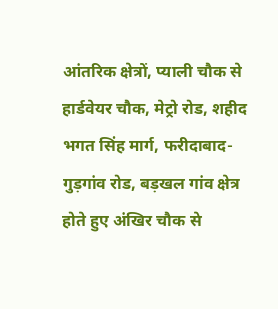आंतरिक क्षेत्रों, प्याली चौक से हार्डवेयर चौक, मेट्रो रोड, शहीद भगत सिंह मार्ग, फरीदाबाद-गुड़गांव रोड, बड़खल गांव क्षेत्र होते हुए अंखिर चौक से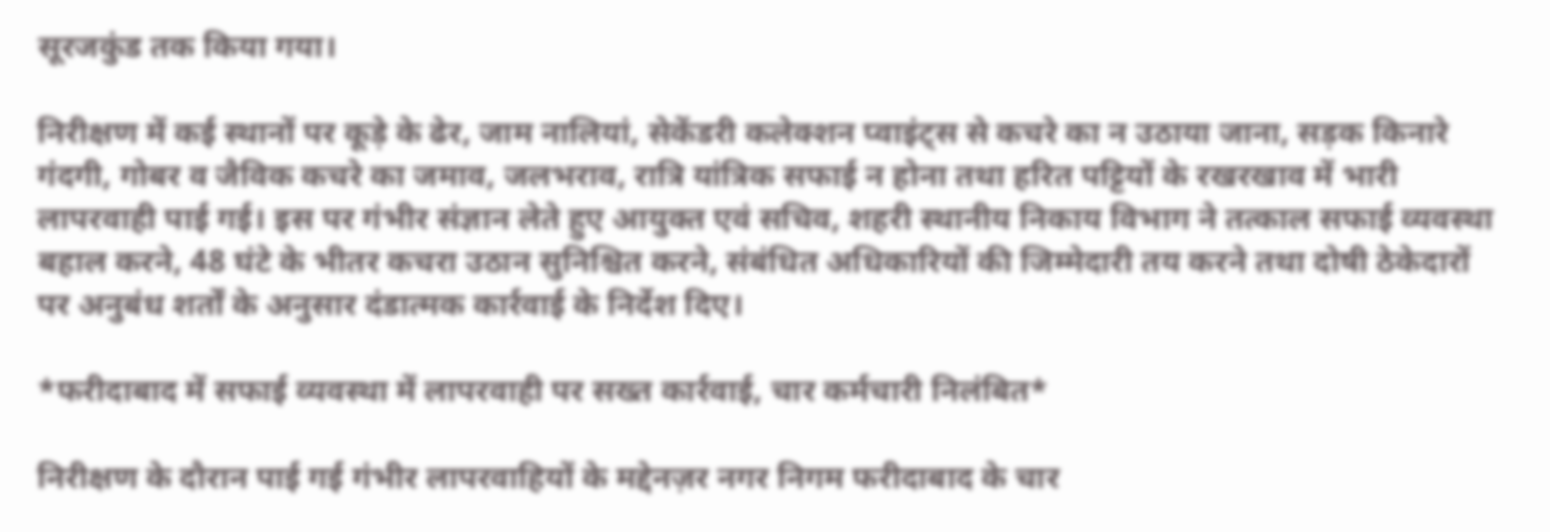सूरजकुंड तक किया गया।

निरीक्षण में कई स्थानों पर कूड़े के ढेर, जाम नालियां, सेकेंडरी कलेक्शन प्वाइंट्स से कचरे का न उठाया जाना, सड़क किनारे गंदगी, गोबर व जैविक कचरे का जमाव, जलभराव, रात्रि यांत्रिक सफाई न होना तथा हरित पट्टियों के रखरखाव में भारी लापरवाही पाई गई। इस पर गंभीर संज्ञान लेते हुए आयुक्त एवं सचिव, शहरी स्थानीय निकाय विभाग ने तत्काल सफाई व्यवस्था बहाल करने, 48 घंटे के भीतर कचरा उठान सुनिश्चित करने, संबंधित अधिकारियों की जिम्मेदारी तय करने तथा दोषी ठेकेदारों पर अनुबंध शर्तों के अनुसार दंडात्मक कार्रवाई के निर्देश दिए।

*फरीदाबाद में सफाई व्यवस्था में लापरवाही पर सख्त कार्रवाई, चार कर्मचारी निलंबित*

निरीक्षण के दौरान पाई गई गंभीर लापरवाहियों के मद्देनज़र नगर निगम फरीदाबाद के चार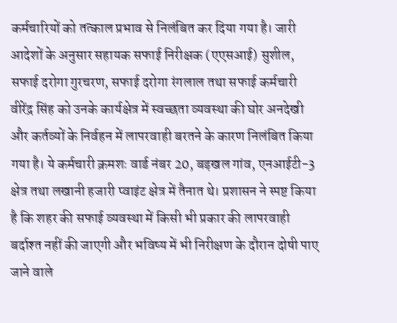कर्मचारियों को तत्काल प्रभाव से निलंबित कर दिया गया है। जारी आदेशों के अनुसार सहायक सफाई निरीक्षक (एएसआई) सुशील, सफाई दरोगा गुरचरण, सफाई दरोगा रंगलाल तथा सफाई कर्मचारी वीरेंद्र सिंह को उनके कार्यक्षेत्र में स्वच्छता व्यवस्था की घोर अनदेखी और कर्तव्यों के निर्वहन में लापरवाही बरतने के कारण निलंबित किया गया है। ये कर्मचारी क्रमशः वार्ड नंबर 20, बड़खल गांव, एनआईटी-3 क्षेत्र तथा लखानी हजारी प्वाइंट क्षेत्र में तैनात थे। प्रशासन ने स्पष्ट किया है कि शहर की सफाई व्यवस्था में किसी भी प्रकार की लापरवाही बर्दाश्त नहीं की जाएगी और भविष्य में भी निरीक्षण के दौरान दोषी पाए जाने वाले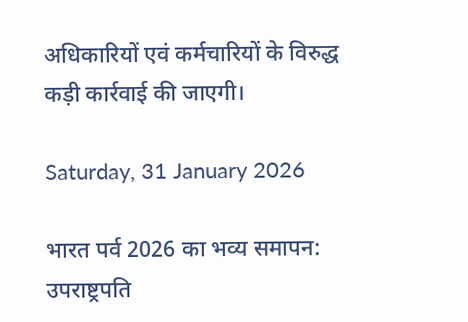अधिकारियों एवं कर्मचारियों के विरुद्ध कड़ी कार्रवाई की जाएगी।

Saturday, 31 January 2026

भारत पर्व 2026 का भव्य समापन: उपराष्ट्रपति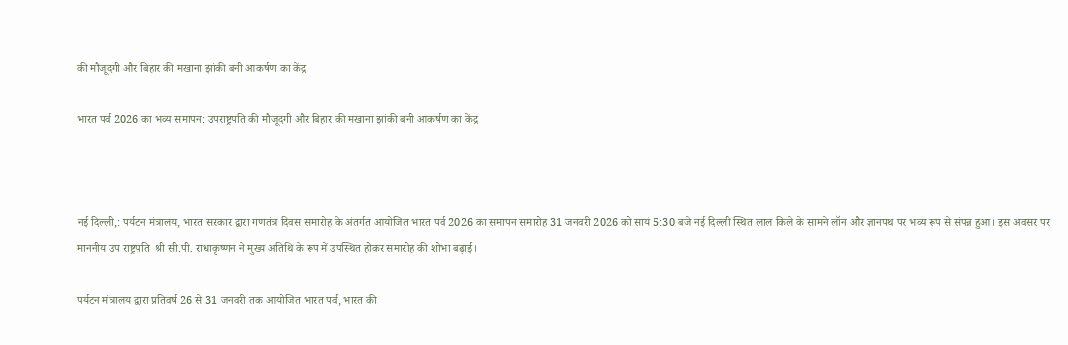की मौजूदगी और बिहार की मखाना झांकी बनी आकर्षण का केंद्र

भारत पर्व 2026 का भव्य समापन: उपराष्ट्रपति की मौजूदगी और बिहार की मखाना झांकी बनी आकर्षण का केंद्र



नई दिल्ली,: पर्यटन मंत्रालय, भारत सरकार द्वारा गणतंत्र दिवस समारोह के अंतर्गत आयोजित भारत पर्व 2026 का समापन समारोह 31 जनवरी 2026 को सायं 5:30 बजे नई दिल्ली स्थित लाल किले के सामने लॉन और ज्ञानपथ पर भव्य रूप से संपन्न हुआ। इस अवसर पर माननीय उप राष्ट्रपति  श्री सी.पी. राधाकृष्णन ने मुख्य अतिथि के रूप में उपस्थित होकर समारोह की शोभा बढ़ाई।

पर्यटन मंत्रालय द्वारा प्रतिवर्ष 26 से 31 जनवरी तक आयोजित भारत पर्व, भारत की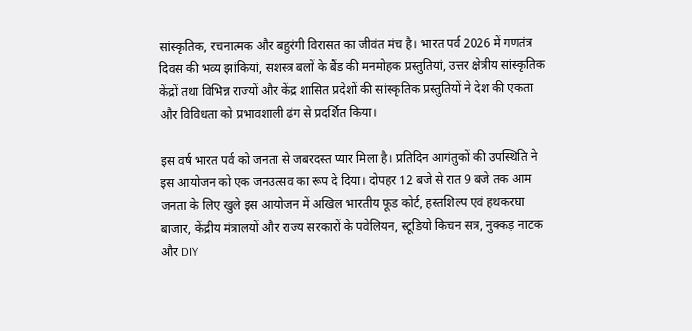सांस्कृतिक, रचनात्मक और बहुरंगी विरासत का जीवंत मंच है। भारत पर्व 2026 में गणतंत्र दिवस की भव्य झांकियां, सशस्त्र बलों के बैंड की मनमोहक प्रस्तुतियां, उत्तर क्षेत्रीय सांस्कृतिक केंद्रों तथा विभिन्न राज्यों और केंद्र शासित प्रदेशों की सांस्कृतिक प्रस्तुतियों ने देश की एकता और विविधता को प्रभावशाली ढंग से प्रदर्शित किया।

इस वर्ष भारत पर्व को जनता से जबरदस्त प्यार मिला है। प्रतिदिन आगंतुकों की उपस्थिति ने इस आयोजन को एक जनउत्सव का रूप दे दिया। दोपहर 12 बजे से रात 9 बजे तक आम जनता के लिए खुले इस आयोजन में अखिल भारतीय फूड कोर्ट, हस्तशिल्प एवं हथकरघा बाजार, केंद्रीय मंत्रालयों और राज्य सरकारों के पवेलियन, स्टूडियो किचन सत्र, नुक्कड़ नाटक और DIY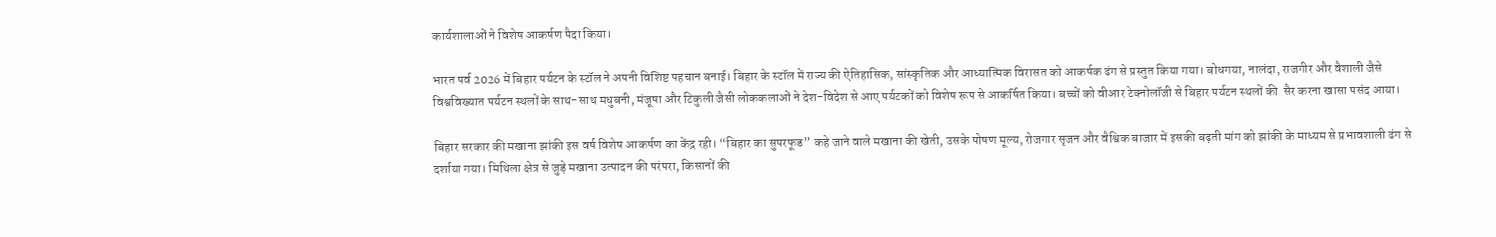कार्यशालाओं ने विशेष आकर्षण पैदा किया।

भारत पर्व 2026 में बिहार पर्यटन के स्टॉल ने अपनी विशिष्ट पहचान बनाई। बिहार के स्टॉल में राज्य की ऐतिहासिक, सांस्कृतिक और आध्यात्मिक विरासत को आकर्षक ढंग से प्रस्तुत किया गया। बोधगया, नालंदा, राजगीर और वैशाली जैसे विश्वविख्यात पर्यटन स्थलों के साथ-साथ मधुबनी, मंजूषा और टिकुली जैसी लोककलाओं ने देश-विदेश से आए पर्यटकों को विशेष रूप से आकर्षित किया। बच्चों को वीआर टेक्नोलॉजी से बिहार पर्यटन स्थलों की  सैर करना खासा पसंद आया।

बिहार सरकार की मखाना झांकी इस वर्ष विशेष आकर्षण का केंद्र रही। “बिहार का सुपरफूड” कहे जाने वाले मखाना की खेती, उसके पोषण मूल्य, रोजगार सृजन और वैश्विक बाजार में इसकी बढ़ती मांग को झांकी के माध्यम से प्रभावशाली ढंग से दर्शाया गया। मिथिला क्षेत्र से जुड़े मखाना उत्पादन की परंपरा, किसानों की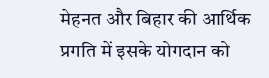मेहनत और बिहार की आर्थिक प्रगति में इसके योगदान को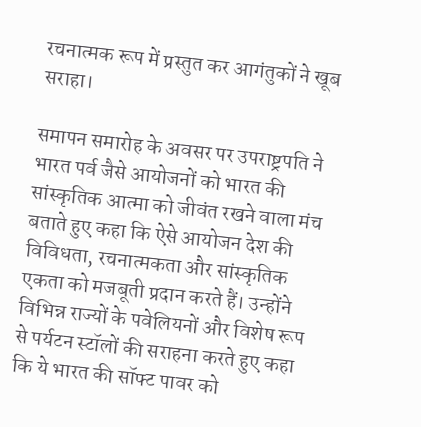रचनात्मक रूप में प्रस्तुत कर आगंतुकों ने खूब सराहा।

समापन समारोह के अवसर पर उपराष्ट्रपति ने भारत पर्व जैसे आयोजनों को भारत की सांस्कृतिक आत्मा को जीवंत रखने वाला मंच बताते हुए कहा कि ऐसे आयोजन देश की विविधता, रचनात्मकता और सांस्कृतिक एकता को मजबूती प्रदान करते हैं। उन्होंने विभिन्न राज्यों के पवेलियनों और विशेष रूप से पर्यटन स्टॉलों की सराहना करते हुए कहा कि ये भारत की सॉफ्ट पावर को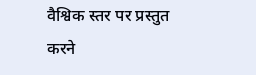वैश्विक स्तर पर प्रस्तुत करने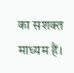का सशक्त माध्यम हैं।